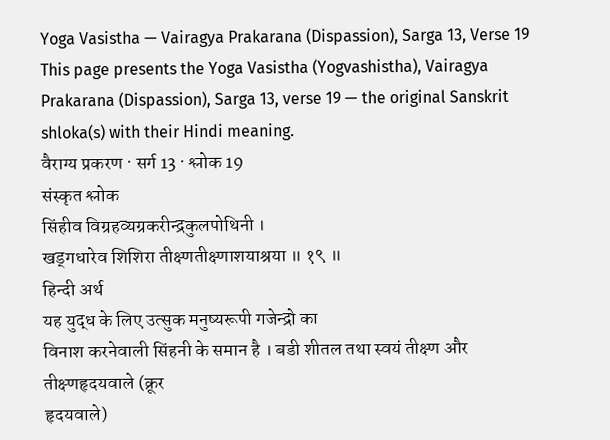Yoga Vasistha — Vairagya Prakarana (Dispassion), Sarga 13, Verse 19
This page presents the Yoga Vasistha (Yogvashistha), Vairagya Prakarana (Dispassion), Sarga 13, verse 19 — the original Sanskrit shloka(s) with their Hindi meaning.
वैराग्य प्रकरण · सर्ग 13 · श्लोक 19
संस्कृत श्लोक
सिंहीव विग्रहव्यग्रकरीन्द्रकुलपोथिनी ।
खड्गधारेव शिशिरा तीक्ष्णतीक्ष्णाशयाश्रया ॥ १९ ॥
हिन्दी अर्थ
यह युद्ध के लिए उत्सुक मनुष्यरूपी गजेन्द्रो का
विनाश करनेवाली सिंहनी के समान है । बडी शीतल तथा स्वयं तीक्ष्ण और तीक्ष्णहृदयवाले (क्रूर
हृदयवाले)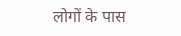लोगों के पास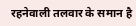रहनेवाली तलवार के समान है